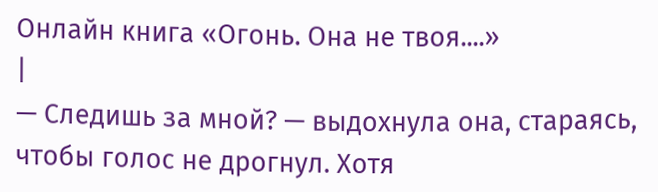Онлайн книга «Огонь. Она не твоя....»
|
— Следишь за мной? — выдохнула она, стараясь, чтобы голос не дрогнул. Хотя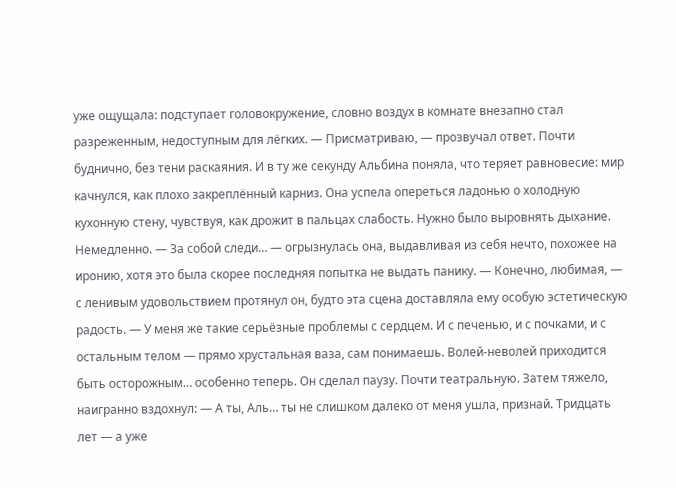уже ощущала: подступает головокружение, словно воздух в комнате внезапно стал разреженным, недоступным для лёгких. — Присматриваю, — прозвучал ответ. Почти буднично, без тени раскаяния. И в ту же секунду Альбина поняла, что теряет равновесие: мир качнулся, как плохо закреплённый карниз. Она успела опереться ладонью о холодную кухонную стену, чувствуя, как дрожит в пальцах слабость. Нужно было выровнять дыхание. Немедленно. — За собой следи… — огрызнулась она, выдавливая из себя нечто, похожее на иронию, хотя это была скорее последняя попытка не выдать панику. — Конечно, любимая, — с ленивым удовольствием протянул он, будто эта сцена доставляла ему особую эстетическую радость. — У меня же такие серьёзные проблемы с сердцем. И с печенью, и с почками, и с остальным телом — прямо хрустальная ваза, сам понимаешь. Волей-неволей приходится быть осторожным… особенно теперь. Он сделал паузу. Почти театральную. Затем тяжело, наигранно вздохнул: — А ты, Аль… ты не слишком далеко от меня ушла, признай. Тридцать лет — а уже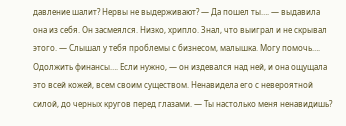давление шалит? Нервы не выдерживают? — Да пошел ты…. — выдавила она из себя. Он засмеялся. Низко, хрипло. Знал, что выиграл и не скрывал этого. — Слышал у тебя проблемы с бизнесом, малышка. Могу помочь…. Одолжить финансы…. Если нужно, — он издевался над ней, и она ощущала это всей кожей, всем своим существом. Ненавидела его с невероятной силой, до черных кругов перед глазами. — Ты настолько меня ненавидишь?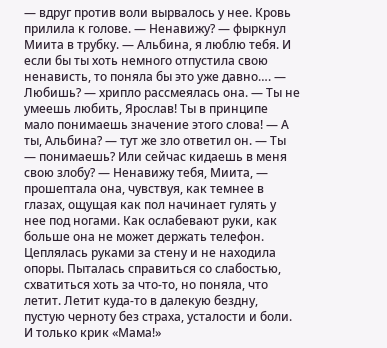— вдруг против воли вырвалось у нее. Кровь прилила к голове. — Ненавижу? — фыркнул Миита в трубку. — Альбина, я люблю тебя. И если бы ты хоть немного отпустила свою ненависть, то поняла бы это уже давно…. — Любишь? — хрипло рассмеялась она. — Ты не умеешь любить, Ярослав! Ты в принципе мало понимаешь значение этого слова! — А ты, Альбина? — тут же зло ответил он. — Ты — понимаешь? Или сейчас кидаешь в меня свою злобу? — Ненавижу тебя, Миита, — прошептала она, чувствуя, как темнее в глазах, ощущая как пол начинает гулять у нее под ногами. Как ослабевают руки, как больше она не может держать телефон. Цеплялась руками за стену и не находила опоры. Пыталась справиться со слабостью, схватиться хоть за что-то, но поняла, что летит. Летит куда-то в далекую бездну, пустую черноту без страха, усталости и боли. И только крик «Мама!»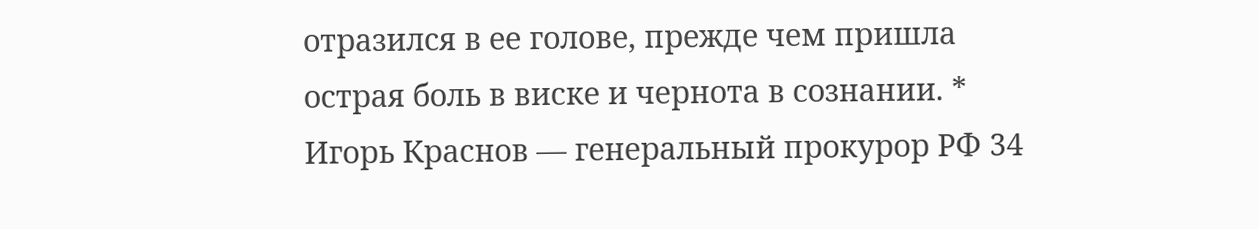отразился в ее голове, прежде чем пришла острая боль в виске и чернота в сознании. * Игорь Краснов — генеральный прокурор РФ 34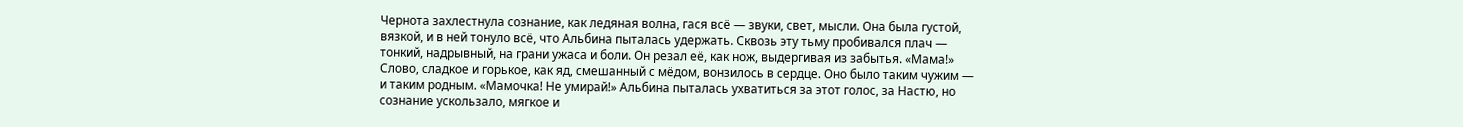Чернота захлестнула сознание, как ледяная волна, гася всё — звуки, свет, мысли. Она была густой, вязкой, и в ней тонуло всё, что Альбина пыталась удержать. Сквозь эту тьму пробивался плач — тонкий, надрывный, на грани ужаса и боли. Он резал её, как нож, выдергивая из забытья. «Мама!» Слово, сладкое и горькое, как яд, смешанный с мёдом, вонзилось в сердце. Оно было таким чужим — и таким родным. «Мамочка! Не умирай!» Альбина пыталась ухватиться за этот голос, за Настю, но сознание ускользало, мягкое и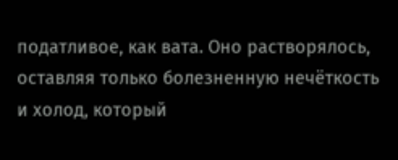податливое, как вата. Оно растворялось, оставляя только болезненную нечёткость и холод, который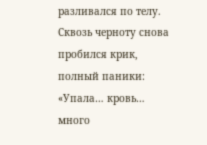разливался по телу. Сквозь черноту снова пробился крик, полный паники: «Упала… кровь… много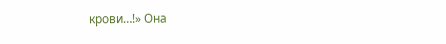крови…!» Она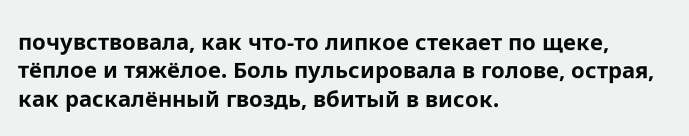почувствовала, как что-то липкое стекает по щеке, тёплое и тяжёлое. Боль пульсировала в голове, острая, как раскалённый гвоздь, вбитый в висок.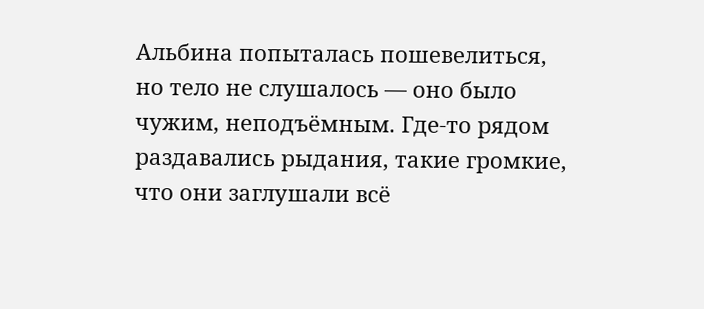Альбина попыталась пошевелиться, но тело не слушалось — оно было чужим, неподъёмным. Где-то рядом раздавались рыдания, такие громкие, что они заглушали всё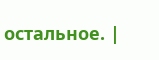остальное. |